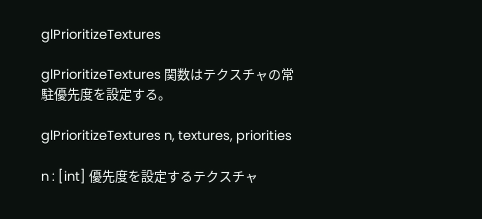glPrioritizeTextures

glPrioritizeTextures 関数はテクスチャの常駐優先度を設定する。

glPrioritizeTextures n, textures, priorities

n : [int] 優先度を設定するテクスチャ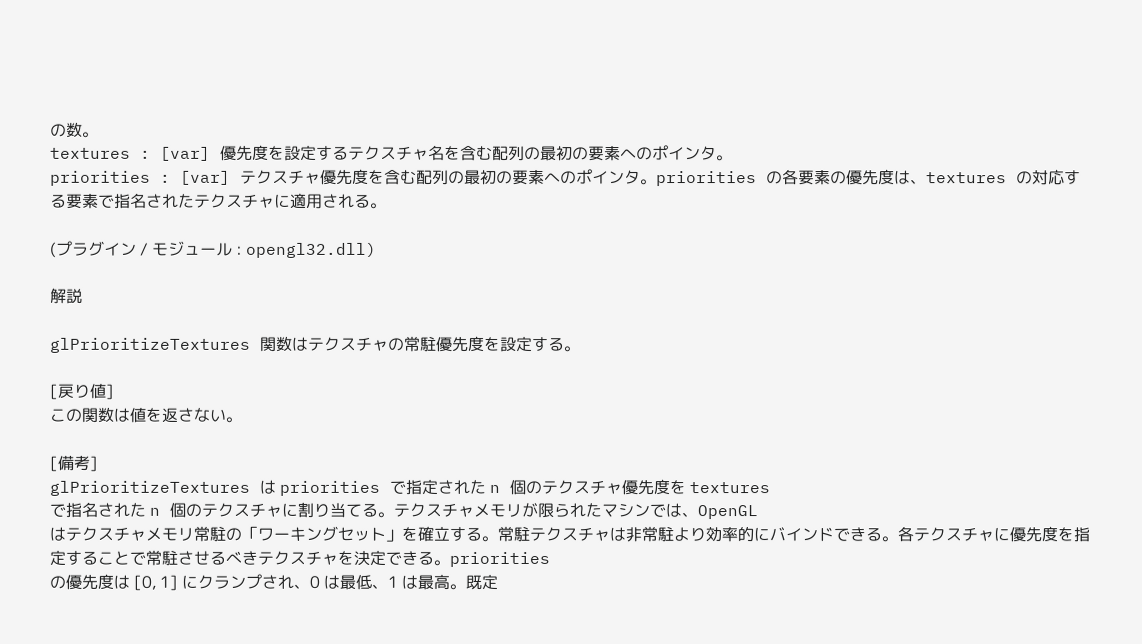の数。
textures : [var] 優先度を設定するテクスチャ名を含む配列の最初の要素へのポインタ。
priorities : [var] テクスチャ優先度を含む配列の最初の要素へのポインタ。priorities の各要素の優先度は、textures の対応する要素で指名されたテクスチャに適用される。

(プラグイン / モジュール : opengl32.dll)

解説

glPrioritizeTextures 関数はテクスチャの常駐優先度を設定する。

[戻り値]
この関数は値を返さない。

[備考]
glPrioritizeTextures は priorities で指定された n 個のテクスチャ優先度を textures
で指名された n 個のテクスチャに割り当てる。テクスチャメモリが限られたマシンでは、OpenGL
はテクスチャメモリ常駐の「ワーキングセット」を確立する。常駐テクスチャは非常駐より効率的にバインドできる。各テクスチャに優先度を指定することで常駐させるべきテクスチャを決定できる。priorities
の優先度は [0, 1] にクランプされ、0 は最低、1 は最高。既定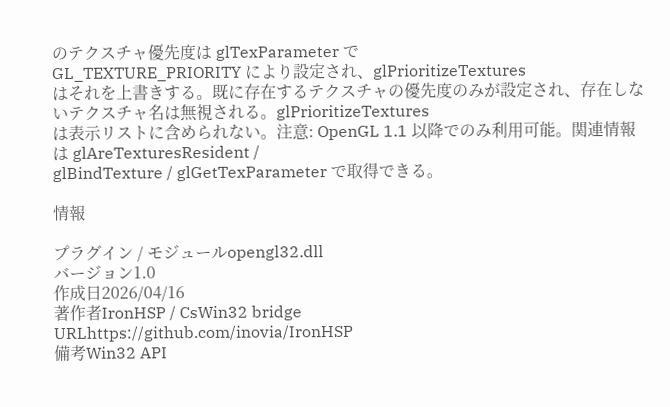のテクスチャ優先度は glTexParameter で
GL_TEXTURE_PRIORITY により設定され、glPrioritizeTextures
はそれを上書きする。既に存在するテクスチャの優先度のみが設定され、存在しないテクスチャ名は無視される。glPrioritizeTextures
は表示リストに含められない。注意: OpenGL 1.1 以降でのみ利用可能。関連情報は glAreTexturesResident /
glBindTexture / glGetTexParameter で取得できる。

情報

プラグイン / モジュールopengl32.dll
バージョン1.0
作成日2026/04/16
著作者IronHSP / CsWin32 bridge
URLhttps://github.com/inovia/IronHSP
備考Win32 API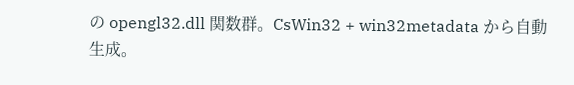の opengl32.dll 関数群。CsWin32 + win32metadata から自動生成。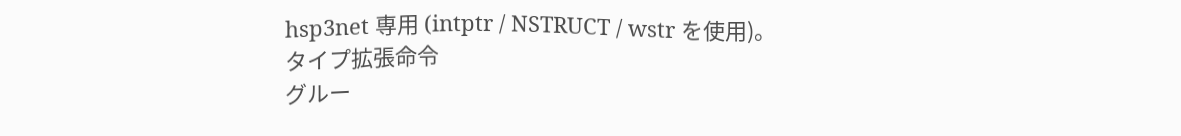hsp3net 専用 (intptr / NSTRUCT / wstr を使用)。
タイプ拡張命令
グルー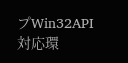プWin32API
対応環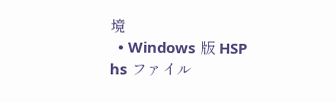境
  • Windows 版 HSP
hs ファイル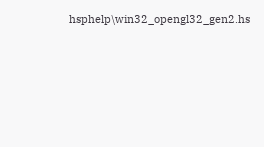hsphelp\win32_opengl32_gen2.hs